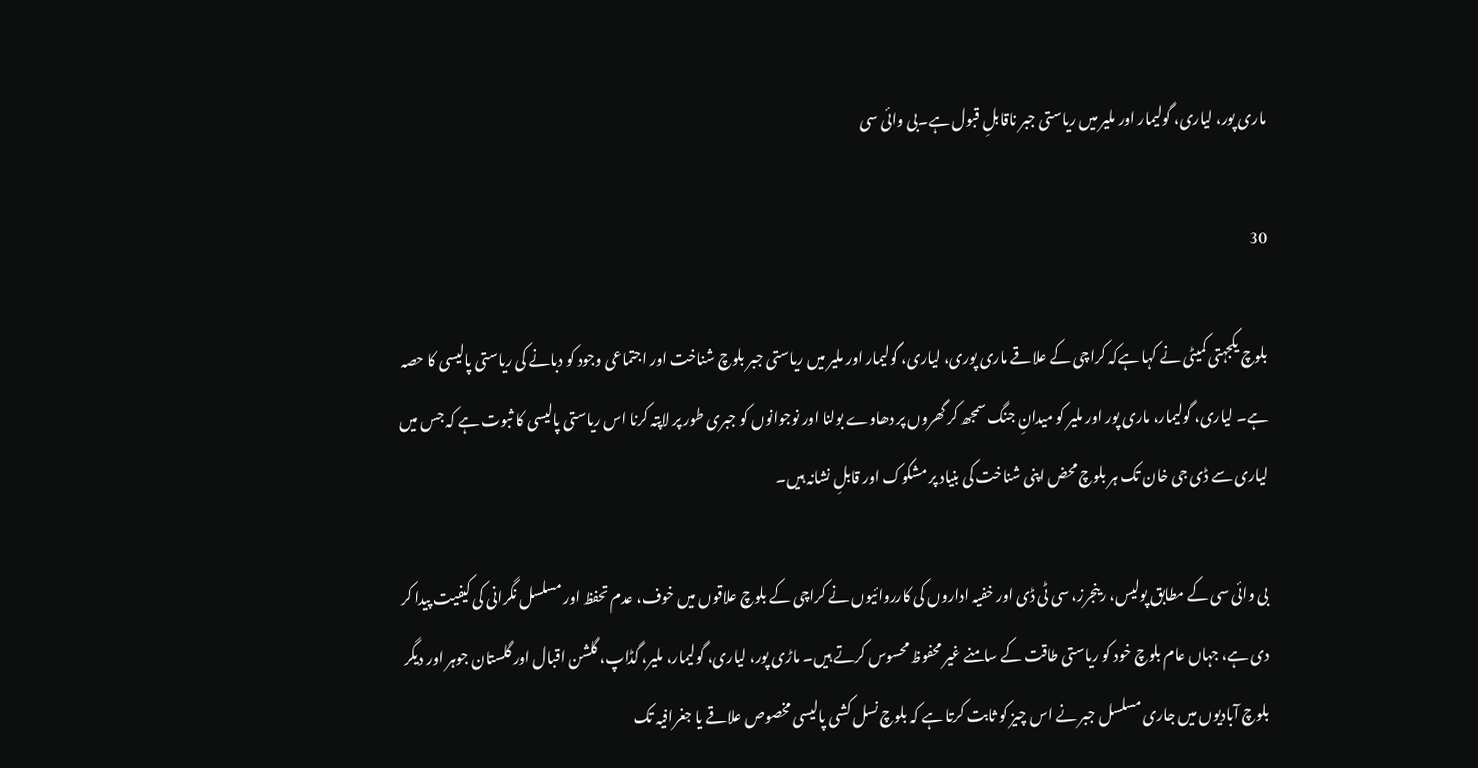ماری پور، لیاری، گولیمار اور ملیر میں ریاستی جبر ناقابلِ قبول ہے۔بی وائی سی

30

بلوچ یکجہتی کمیٹی نے کہا ہےکہ کراچی کے علاقے ماری پوری، لیاری، گولیمار اور ملیر میں ریاستی جبر بلوچ شناخت اور اجتماعی وجود کو دبانے کی ریاستی پالیسی کا حصہ ہے۔ لیاری، گولیمار، ماری پور اور ملیر کو میدانِ جنگ سمجھ کر گھروں پر دھاوے بولنا اور نوجوانوں کو جبری طور پر لاپتہ کرنا اس ریاستی پالیسی کا ثبوت ہے کہ جس میں لیاری سے ڈی جی خان تک ہر بلوچ محض اپنی شناخت کی بنیاد پر مشکوک اور قابلِ نشانہ ہیں۔

بی وائی سی کے مطابق پولیس، رینجرز، سی ٹی ڈی اور خفیہ اداروں کی کارروائیوں نے کراچی کے بلوچ علاقوں میں خوف، عدم تحفظ اور مسلسل نگرانی کی کیفیت پیدا کر دی ہے، جہاں عام بلوچ خود کو ریاستی طاقت کے سامنے غیر محفوظ محسوس کرتے ہیں۔ ماڑی پور، لیاری، گولیمار، ملیر، گڈاپ، گلشن اقبال اور گلستان جوہر اور دیگر بلوچ آبادیوں میں جاری مسلسل جبر نے اس چیز کو ثابت کرتا ہے کہ بلوچ نسل کشی پالیسی مخصوص علاقے یا جغرافیہ تک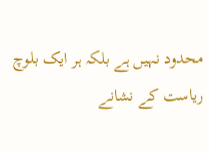محدود نہیں ہے بلکہ ہر ایک بلوچ ریاست کے نشانے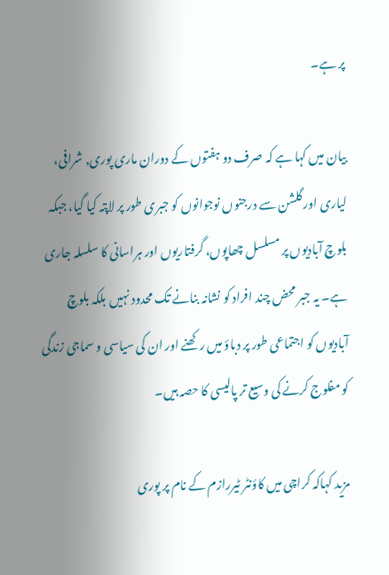پر ہے۔

بیان میں کہا ہے کہ صرف دو ہفتوں کے دوران ماری پوری, شرافی، لیاری اور گلشن سے درجنوں نوجوانوں کو جبری طور پر لاپتہ کیا گیا، جبکہ بلوچ آبادیوں پر مسلسل چھاپوں، گرفتاریوں اور ہراسانی کا سلسلہ جاری ہے۔ یہ جبر محض چند افراد کو نشانہ بنانے تک محدود نہیں بلکہ بلوچ آبادیوں کو اجتماعی طور پر دباؤ میں رکھنے اور ان کی سیاسی و سماجی زندگی کو مفلوج کرنے کی وسیع تر پالیسی کا حصہ ہیں۔

مزید کہاکہ کراچی میں کاؤنٹر ٹیررازم کے نام پر پوری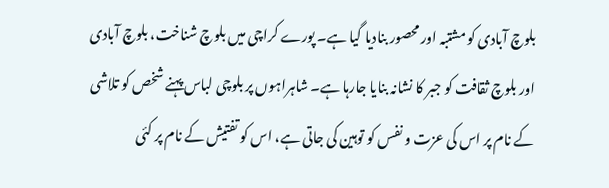بلوچ آبادی کو مشتبہ اور محصور بنادیا گیا ہے۔ پورے کراچی میں بلوچ شناخت، بلوچ آبادی اور بلوچ ثقافت کو جبر کا نشانہ بنایا جارہا ہے۔ شاہراہوں پر بلوچی لباس پہنے شخص کو تلاشی کے نام پر اس کی عزت و نفس کو توہین کی جاتی ہے، اس کو تفتیش کے نام پر کئی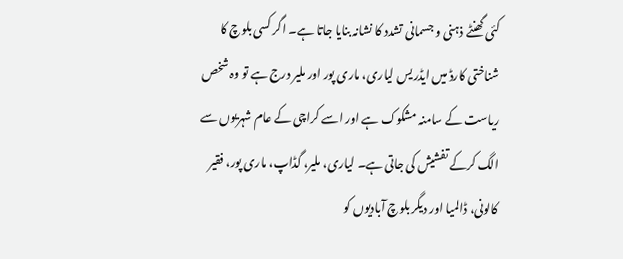کئی گھنٹے ذہنی و جسمانی تشدد کا نشانہ بنایا جاتا ہے۔ اگر کسی بلوچ کا شناختی کارڈ میں ایڈریس لیاری، ماری پور اور ملیر درج ہے تو وہ شخص ریاست کے سامنہ مشکوک ہے اور اسے کراچی کے عام شہریوں سے الگ کرکے تفشیش کی جاتی ہے۔ لیاری، ملیر، گڈاپ، ماری پور، فقیر کالونی، ڈالمیا اور دیگر بلوچ آبادیوں کو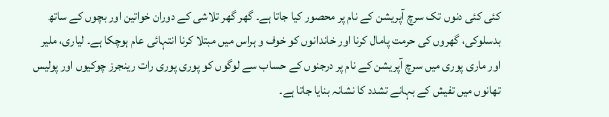کئی کئی دنوں تک سرچ آپریشن کے نام پر محصور کیا جاتا ہے۔ گھر گھر تلاشی کے دوران خواتین اور بچوں کے ساتھ بدسلوکی، گھروں کی حرمت پامال کرنا اور خاندانوں کو خوف و ہراس میں مبتلا کرنا انتہائی عام ہوچکا ہے۔ لیاری، ملیر اور ماری پوری میں سرچ آپریشن کے نام پر درجنوں کے حساب سے لوگوں کو پوری پوری رات رینجرز چوکیوں اور پولیس تھانوں میں تفیش کے بہانے تشدد کا نشانہ بنایا جاتا ہے۔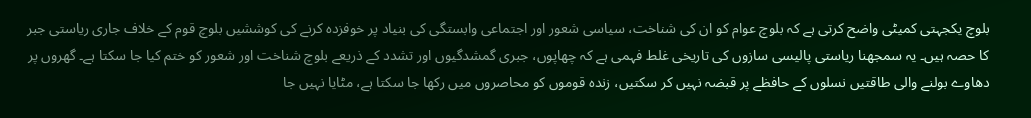بلوچ یکجہتی کمیٹی واضح کرتی ہے کہ بلوچ عوام کو ان کی شناخت، سیاسی شعور اور اجتماعی وابستگی کی بنیاد پر خوفزدہ کرنے کی کوششیں بلوچ قوم کے خلاف جاری ریاستی جبر کا حصہ ہیں۔ یہ سمجھنا ریاستی پالیسی سازوں کی تاریخی غلط فہمی ہے کہ چھاپوں، جبری گمشدگیوں اور تشدد کے ذریعے بلوچ شناخت اور شعور کو ختم کیا جا سکتا ہے۔ گھروں پر دھاوے بولنے والی طاقتیں نسلوں کے حافظے پر قبضہ نہیں کر سکتیں، زندہ قوموں کو محاصروں میں رکھا جا سکتا ہے، مٹایا نہیں جا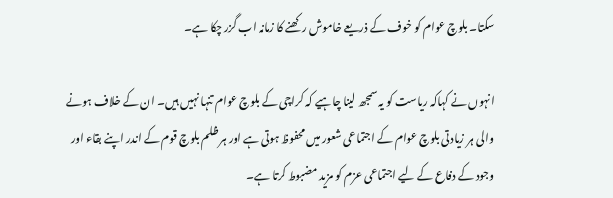سکتا۔ بلوچ عوام کو خوف کے ذریعے خاموش رکھنے کا زمانہ اب گزر چکا ہے۔

انہوں نے کہاکہ ریاست کو یہ سمجھ لینا چاہیے کہ کراچی کے بلوچ عوام تنہا نہیں ہیں۔ ان کے خلاف ہونے والی ہر زیادتی بلوچ عوام کے اجتماعی شعور میں محفوظ ہوتی ہے اور ہر ظلم بلوچ قوم کے اندر اپنے بقاء اور وجود کے دفاع کے لیے اجتماعی عزم کو مزید مضبوط کرتا ہے۔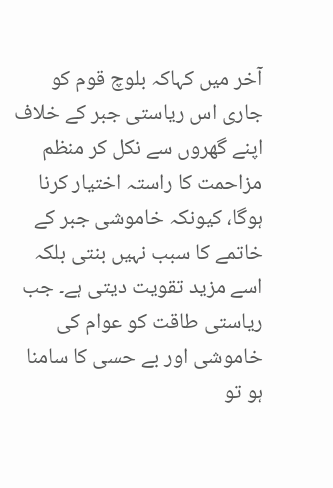آخر میں کہاکہ بلوچ قوم کو جاری اس ریاستی جبر کے خلاف اپنے گھروں سے نکل کر منظم مزاحمت کا راستہ اختیار کرنا ہوگا، کیونکہ خاموشی جبر کے خاتمے کا سبب نہیں بنتی بلکہ اسے مزید تقویت دیتی ہے۔ جب ریاستی طاقت کو عوام کی خاموشی اور بے حسی کا سامنا ہو تو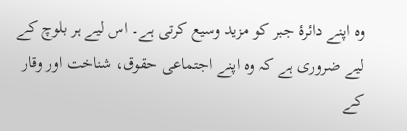وہ اپنے دائرۂ جبر کو مزید وسیع کرتی ہے۔ اس لیے ہر بلوچ کے لیے ضروری ہے کہ وہ اپنے اجتماعی حقوق، شناخت اور وقار کے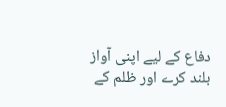دفاع کے لیے اپنی آواز بلند کرے اور ظلم کے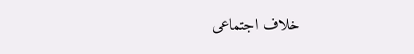خلاف اجتماعی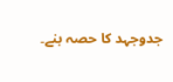جدوجہد کا حصہ بنے۔